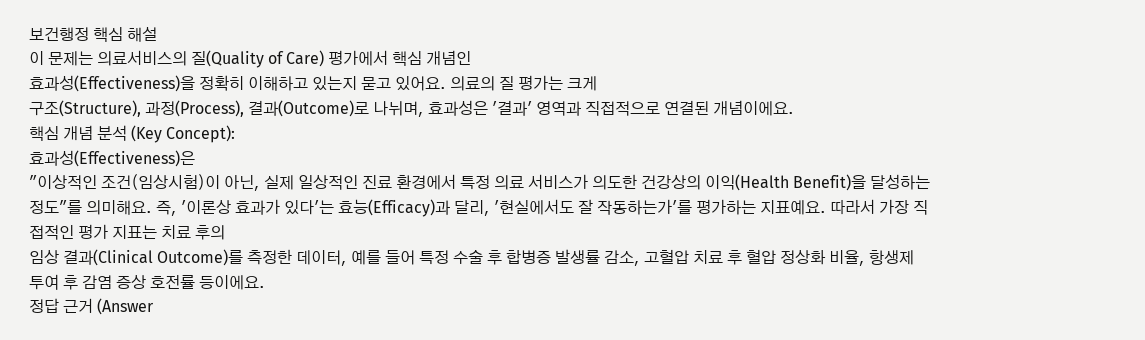보건행정 핵심 해설
이 문제는 의료서비스의 질(Quality of Care) 평가에서 핵심 개념인
효과성(Effectiveness)을 정확히 이해하고 있는지 묻고 있어요. 의료의 질 평가는 크게
구조(Structure), 과정(Process), 결과(Outcome)로 나뉘며, 효과성은 '결과' 영역과 직접적으로 연결된 개념이에요.
핵심 개념 분석 (Key Concept):
효과성(Effectiveness)은
"이상적인 조건(임상시험)이 아닌, 실제 일상적인 진료 환경에서 특정 의료 서비스가 의도한 건강상의 이익(Health Benefit)을 달성하는 정도"를 의미해요. 즉, '이론상 효과가 있다'는 효능(Efficacy)과 달리, '현실에서도 잘 작동하는가'를 평가하는 지표예요. 따라서 가장 직접적인 평가 지표는 치료 후의
임상 결과(Clinical Outcome)를 측정한 데이터, 예를 들어 특정 수술 후 합병증 발생률 감소, 고혈압 치료 후 혈압 정상화 비율, 항생제 투여 후 감염 증상 호전률 등이에요.
정답 근거 (Answer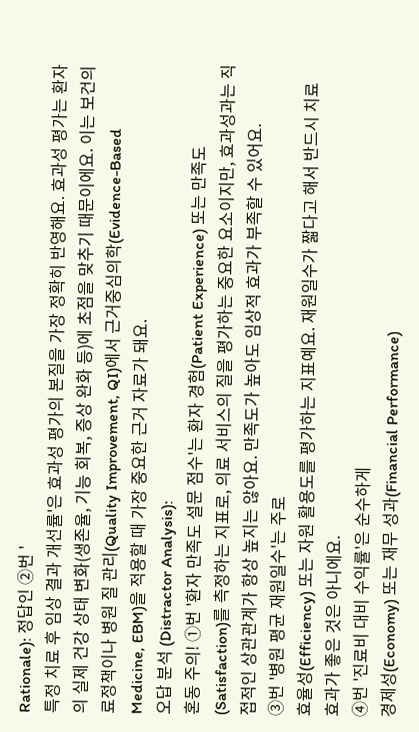Rationale): 정답인 ②번 '
특정 치료 후 임상 결과 개선률'은 효과성 평가의 본질을 가장 정확히 반영해요. 효과성 평가는 환자의 실제 건강 상태 변화(생존율, 기능 회복, 증상 완화 등)에 초점을 맞추기 때문이에요. 이는 보건의료정책이나 병원 질 관리(Quality Improvement, QI)에서 근거중심의학(Evidence-Based Medicine, EBM)을 적용할 때 가장 중요한 근거 자료가 돼요.
오답 분석 (Distractor Analysis):
혼동 주의! ①번 '환자 만족도 설문 점수'는 환자 경험(Patient Experience) 또는 만족도(Satisfaction)를 측정하는 지표로, 의료 서비스의 질을 평가하는 중요한 요소이지만, 효과성과는 직접적인 상관관계가 항상 높지는 않아요. 만족도가 높아도 임상적 효과가 부족할 수 있어요.
③번 '병원 평균 재원일수'는 주로
효율성(Efficiency) 또는 자원 활용도를 평가하는 지표예요. 재원일수가 짧다고 해서 반드시 치료 효과가 좋은 것은 아니에요.
④번 '진료비 대비 수익률'은 순수하게
경제성(Economy) 또는 재무 성과(Financial Performance)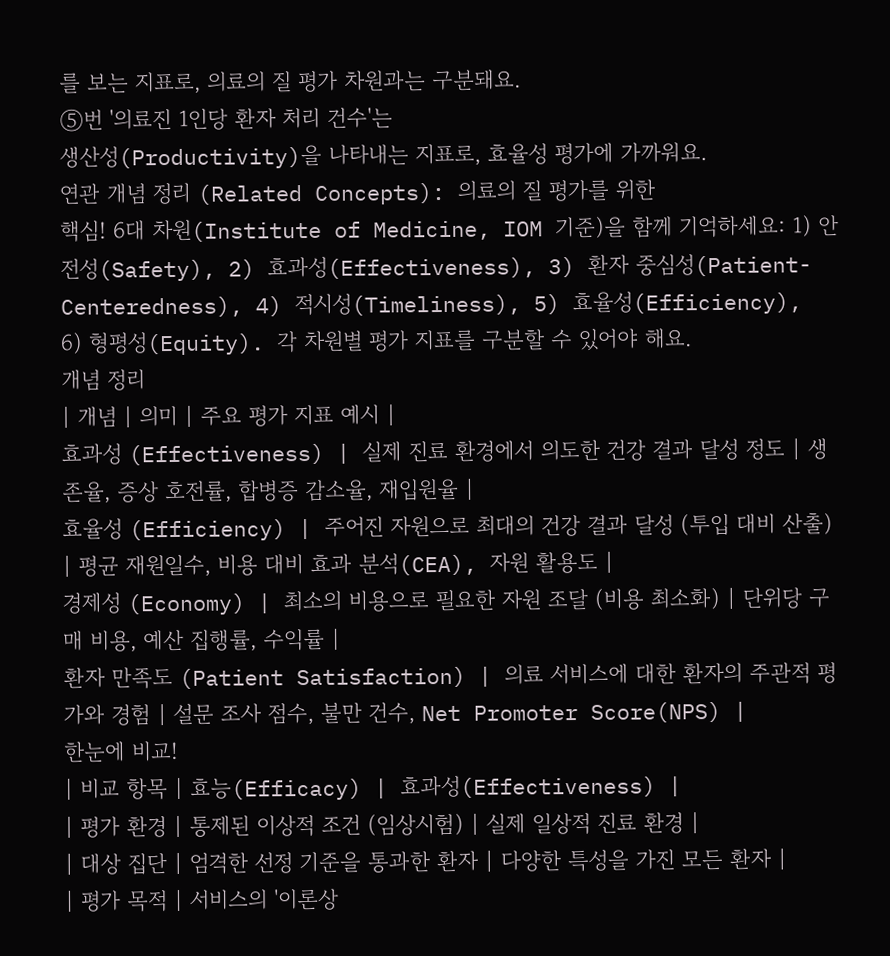를 보는 지표로, 의료의 질 평가 차원과는 구분돼요.
⑤번 '의료진 1인당 환자 처리 건수'는
생산성(Productivity)을 나타내는 지표로, 효율성 평가에 가까워요.
연관 개념 정리 (Related Concepts): 의료의 질 평가를 위한
핵심! 6대 차원(Institute of Medicine, IOM 기준)을 함께 기억하세요: 1) 안전성(Safety), 2) 효과성(Effectiveness), 3) 환자 중심성(Patient-Centeredness), 4) 적시성(Timeliness), 5) 효율성(Efficiency), 6) 형평성(Equity). 각 차원별 평가 지표를 구분할 수 있어야 해요.
개념 정리
| 개념 | 의미 | 주요 평가 지표 예시 |
효과성 (Effectiveness) | 실제 진료 환경에서 의도한 건강 결과 달성 정도 | 생존율, 증상 호전률, 합병증 감소율, 재입원율 |
효율성 (Efficiency) | 주어진 자원으로 최대의 건강 결과 달성 (투입 대비 산출) | 평균 재원일수, 비용 대비 효과 분석(CEA), 자원 활용도 |
경제성 (Economy) | 최소의 비용으로 필요한 자원 조달 (비용 최소화) | 단위당 구매 비용, 예산 집행률, 수익률 |
환자 만족도 (Patient Satisfaction) | 의료 서비스에 대한 환자의 주관적 평가와 경험 | 설문 조사 점수, 불만 건수, Net Promoter Score(NPS) |
한눈에 비교!
| 비교 항목 | 효능(Efficacy) | 효과성(Effectiveness) |
| 평가 환경 | 통제된 이상적 조건 (임상시험) | 실제 일상적 진료 환경 |
| 대상 집단 | 엄격한 선정 기준을 통과한 환자 | 다양한 특성을 가진 모든 환자 |
| 평가 목적 | 서비스의 '이론상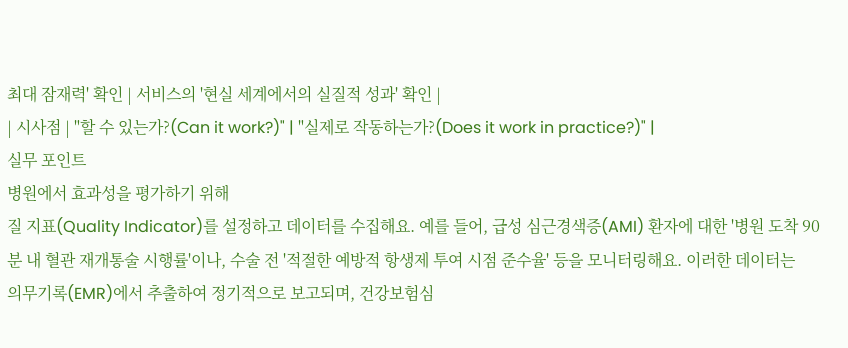최대 잠재력' 확인 | 서비스의 '현실 세계에서의 실질적 성과' 확인 |
| 시사점 | "할 수 있는가?(Can it work?)" | "실제로 작동하는가?(Does it work in practice?)" |
실무 포인트
병원에서 효과성을 평가하기 위해
질 지표(Quality Indicator)를 설정하고 데이터를 수집해요. 예를 들어, 급성 심근경색증(AMI) 환자에 대한 '병원 도착 90분 내 혈관 재개통술 시행률'이나, 수술 전 '적절한 예방적 항생제 투여 시점 준수율' 등을 모니터링해요. 이러한 데이터는
의무기록(EMR)에서 추출하여 정기적으로 보고되며, 건강보험심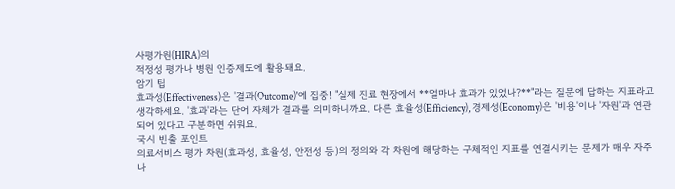사평가원(HIRA)의
적정성 평가나 병원 인증제도에 활용돼요.
암기 팁
효과성(Effectiveness)은 '결과(Outcome)'에 집중! "실제 진료 현장에서 **얼마나 효과가 있었나?**"라는 질문에 답하는 지표라고 생각하세요. '효과'라는 단어 자체가 결과를 의미하니까요. 다른 효율성(Efficiency), 경제성(Economy)은 '비용'이나 '자원'과 연관되어 있다고 구분하면 쉬워요.
국시 빈출 포인트
의료서비스 평가 차원(효과성, 효율성, 안전성 등)의 정의와 각 차원에 해당하는 구체적인 지표를 연결시키는 문제가 매우 자주 나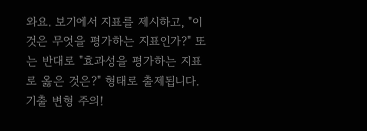와요. 보기에서 지표를 제시하고, "이것은 무엇을 평가하는 지표인가?" 또는 반대로 "효과성을 평가하는 지표로 옳은 것은?" 형태로 출제됩니다.
기출 변형 주의!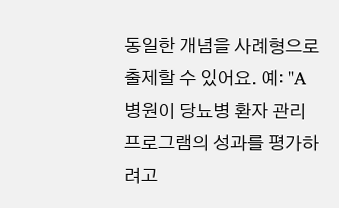동일한 개념을 사례형으로 출제할 수 있어요. 예: "A 병원이 당뇨병 환자 관리 프로그램의 성과를 평가하려고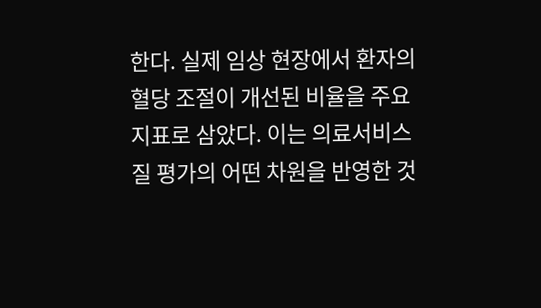한다. 실제 임상 현장에서 환자의 혈당 조절이 개선된 비율을 주요 지표로 삼았다. 이는 의료서비스 질 평가의 어떤 차원을 반영한 것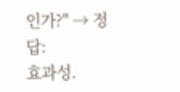인가?" → 정답:
효과성.